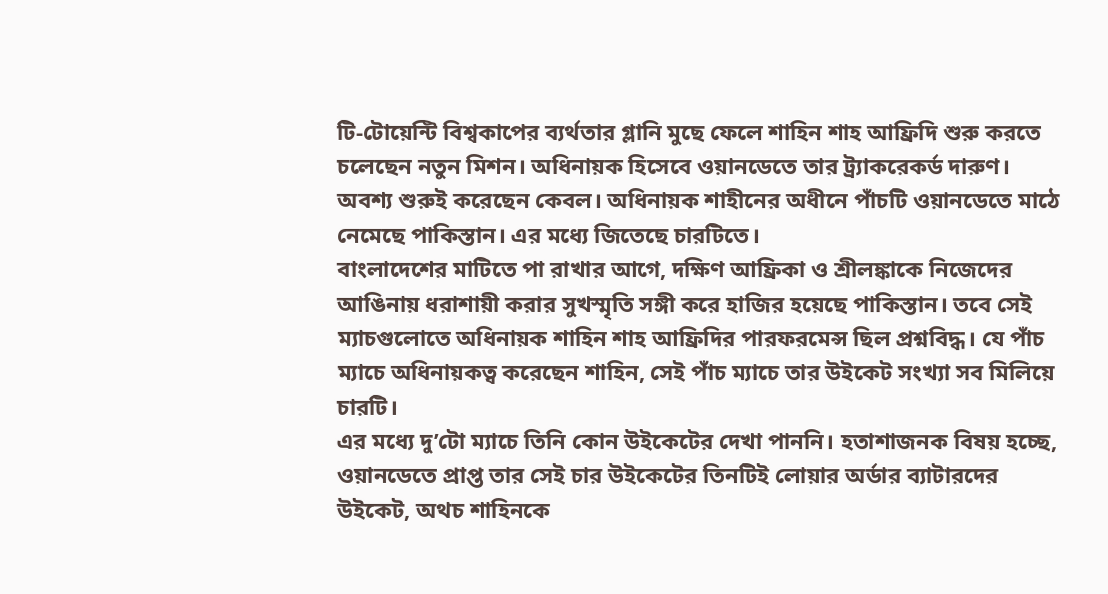টি-টোয়েন্টি বিশ্বকাপের ব্যর্থতার গ্লানি মুছে ফেলে শাহিন শাহ আফ্রিদি শুরু করতে চলেছেন নতুন মিশন। অধিনায়ক হিসেবে ওয়ানডেতে তার ট্র্যাকরেকর্ড দারুণ। অবশ্য শুরুই করেছেন কেবল। অধিনায়ক শাহীনের অধীনে পাঁচটি ওয়ানডেতে মাঠে নেমেছে পাকিস্তান। এর মধ্যে জিতেছে চারটিতে।
বাংলাদেশের মাটিতে পা রাখার আগে, দক্ষিণ আফ্রিকা ও শ্রীলঙ্কাকে নিজেদের আঙিনায় ধরাশায়ী করার সুখস্মৃতি সঙ্গী করে হাজির হয়েছে পাকিস্তান। তবে সেই ম্যাচগুলোতে অধিনায়ক শাহিন শাহ আফ্রিদির পারফরমেন্স ছিল প্রশ্নবিদ্ধ। যে পাঁচ ম্যাচে অধিনায়কত্ব করেছেন শাহিন, সেই পাঁচ ম্যাচে তার উইকেট সংখ্যা সব মিলিয়ে চারটি।
এর মধ্যে দু’টো ম্যাচে তিনি কোন উইকেটের দেখা পাননি। হতাশাজনক বিষয় হচ্ছে, ওয়ানডেতে প্রাপ্ত তার সেই চার উইকেটের তিনটিই লোয়ার অর্ডার ব্যাটারদের উইকেট, অথচ শাহিনকে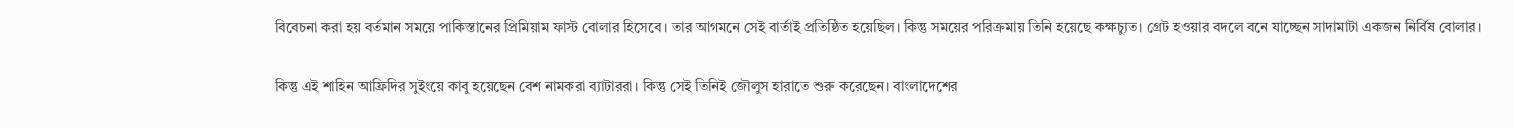বিবেচনা করা হয় বর্তমান সময়ে পাকিস্তানের প্রিমিয়াম ফাস্ট বোলার হিসেবে। তার আগমনে সেই বার্তাই প্রতিষ্ঠিত হয়েছিল। কিন্তু সময়ের পরিক্রমায় তিনি হয়েছে কক্ষচ্যুত। গ্রেট হওয়ার বদলে বনে যাচ্ছেন সাদামাটা একজন নির্বিষ বোলার।

কিন্তু এই শাহিন আফ্রিদির সুইংয়ে কাবু হয়েছেন বেশ নামকরা ব্যাটাররা। কিন্তু সেই তিনিই জৌলুস হারাতে শুরু করেছেন। বাংলাদেশের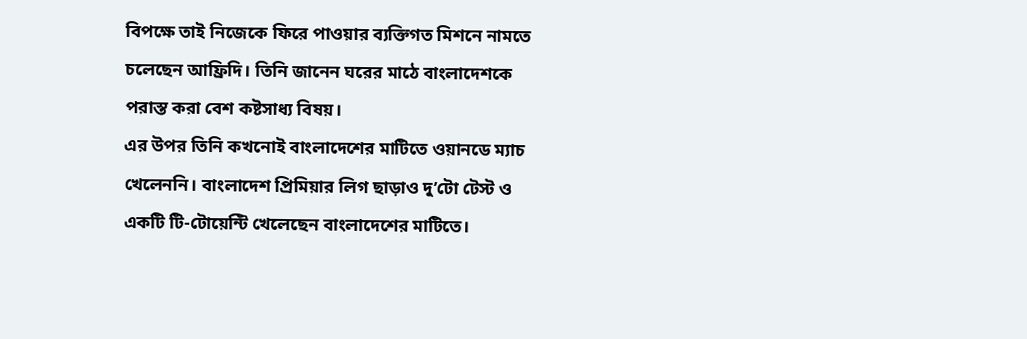বিপক্ষে তাই নিজেকে ফিরে পাওয়ার ব্যক্তিগত মিশনে নামতে চলেছেন আফ্রিদি। তিনি জানেন ঘরের মাঠে বাংলাদেশকে পরাস্ত করা বেশ কষ্টসাধ্য বিষয়।
এর উপর তিনি কখনোই বাংলাদেশের মাটিতে ওয়ানডে ম্যাচ খেলেননি। বাংলাদেশ প্রিমিয়ার লিগ ছাড়াও দু’টো টেস্ট ও একটি টি-টোয়েন্টি খেলেছেন বাংলাদেশের মাটিতে।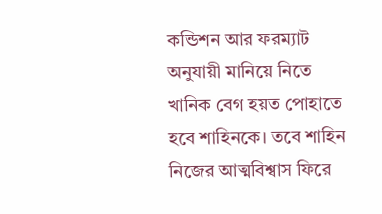কন্ডিশন আর ফরম্যাট অনুযায়ী মানিয়ে নিতে খানিক বেগ হয়ত পোহাতে হবে শাহিনকে। তবে শাহিন নিজের আত্মবিশ্বাস ফিরে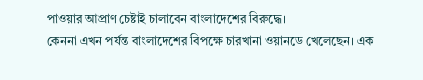পাওয়ার আপ্রাণ চেষ্টাই চালাবেন বাংলাদেশের বিরুদ্ধে।
কেননা এখন পর্যন্ত বাংলাদেশের বিপক্ষে চারখানা ওয়ানডে খেলেছেন। এক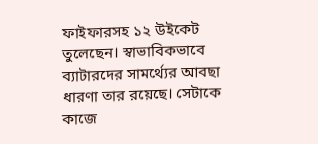ফাইফারসহ ১২ উইকেট তুলেছেন। স্বাভাবিকভাবে ব্যাটারদের সামর্থ্যের আবছা ধারণা তার রয়েছে। সেটাকে কাজে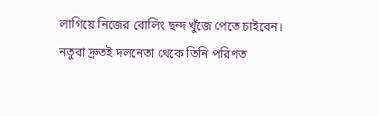লাগিয়ে নিজের বোলিং ছন্দ খুঁজে পেতে চাইবেন। নতুবা দ্রুতই দলনেতা থেকে তিনি পরিণত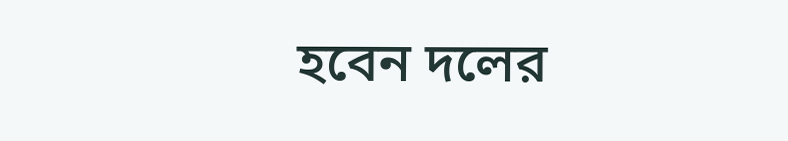হবেন দলের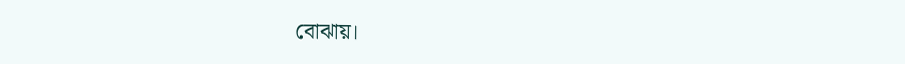বোঝায়।